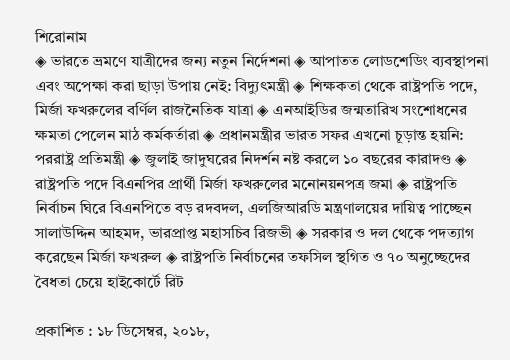শিরোনাম
◈ ভারতে ভ্রমণে যাত্রীদের জন্য নতুন নির্দেশনা ◈ আপাতত লোডশেডিং ব্যবস্থাপনা এবং অপেক্ষা করা ছাড়া উপায় নেই: বিদ্যুৎমন্ত্রী ◈ শিক্ষকতা থেকে রাষ্ট্রপতি পদে, মির্জা ফখরুলের বর্ণিল রাজনৈতিক যাত্রা ◈ এনআইডির জন্মতারিখ সংশোধনের ক্ষমতা পেলেন মাঠ কর্মকর্তারা ◈ প্রধানমন্ত্রীর ভারত সফর এখনো চূড়ান্ত হয়নি: পররাষ্ট্র প্রতিমন্ত্রী ◈ জুলাই জাদুঘরের নিদর্শন নষ্ট করলে ১০ বছরের কারাদণ্ড ◈ রাষ্ট্রপতি পদে বিএনপির প্রার্থী মির্জা ফখরুলের মনোনয়নপত্র জমা ◈ রাষ্ট্রপতি নির্বাচন ঘিরে বিএনপিতে বড় রদবদল, এলজিআরডি মন্ত্রণালয়ের দায়িত্ব পাচ্ছেন সালাউদ্দিন আহমদ, ভারপ্রাপ্ত মহাসচিব রিজভী ◈ সরকার ও দল থেকে পদত্যাগ করেছেন মির্জা ফখরুল ◈ রাষ্ট্রপতি নির্বাচনের তফসিল স্থগিত ও ৭০ অনুচ্ছেদের বৈধতা চেয়ে হাইকোর্টে রিট

প্রকাশিত : ১৮ ডিসেম্বর, ২০১৮,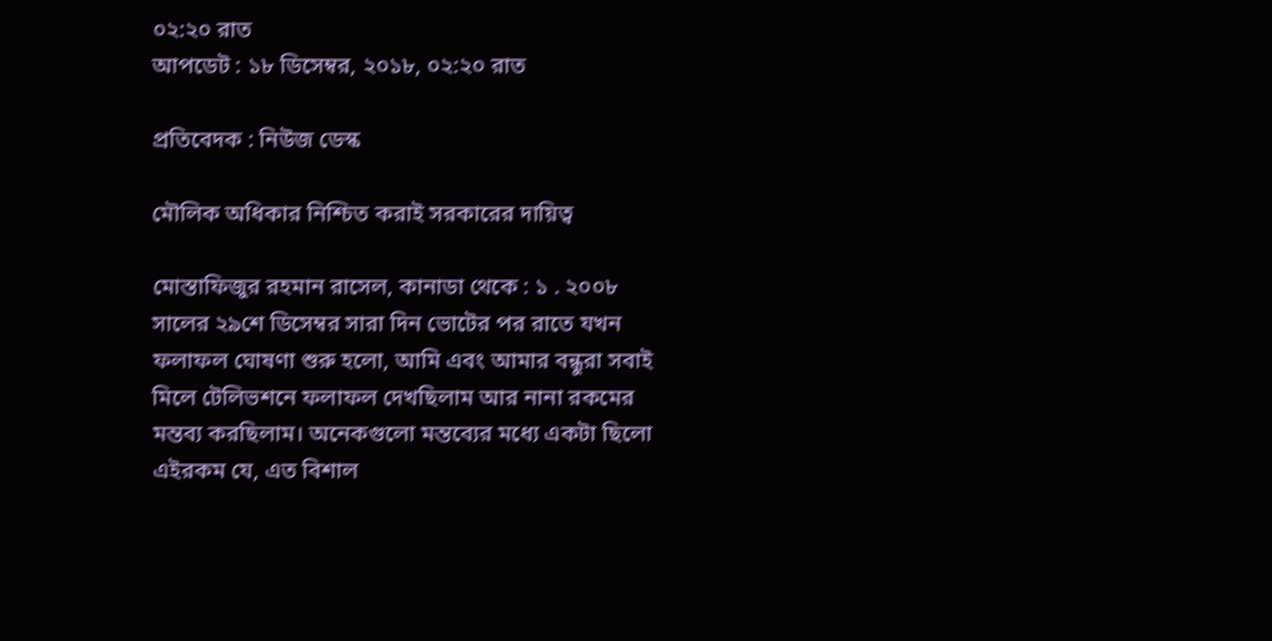০২:২০ রাত
আপডেট : ১৮ ডিসেম্বর, ২০১৮, ০২:২০ রাত

প্রতিবেদক : নিউজ ডেস্ক

মৌলিক অধিকার নিশ্চিত করাই সরকারের দায়িত্ব

মোস্তাফিজুর রহমান রাসেল, কানাডা থেকে : ১ . ২০০৮ সালের ২৯শে ডিসেম্বর সারা দিন ভোটের পর রাতে যখন ফলাফল ঘোষণা শুরু হলো, আমি এবং আমার বন্ধুরা সবাই মিলে টেলিভশনে ফলাফল দেখছিলাম আর নানা রকমের মন্তব্য করছিলাম। অনেকগুলো মন্তব্যের মধ্যে একটা ছিলো এইরকম যে, এত বিশাল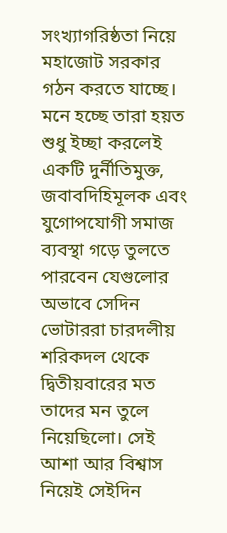সংখ্যাগরিষ্ঠতা নিয়ে মহাজোট সরকার গঠন করতে যাচ্ছে। মনে হচ্ছে তারা হয়ত শুধু ইচ্ছা করলেই একটি দুর্নীতিমুক্ত, জবাবদিহিমূলক এবং যুগোপযোগী সমাজ ব্যবস্থা গড়ে তুলতে পারবেন যেগুলোর অভাবে সেদিন ভোটাররা চারদলীয় শরিকদল থেকে দ্বিতীয়বারের মত তাদের মন তুলে নিয়েছিলো। সেই আশা আর বিশ্বাস নিয়েই সেইদিন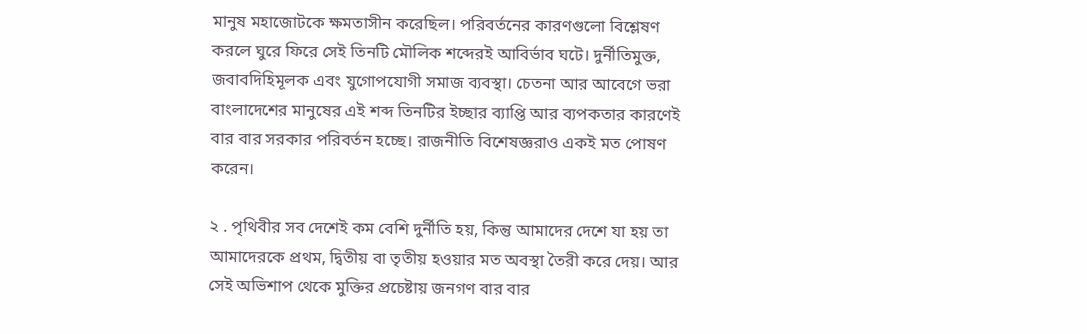মানুষ মহাজোটকে ক্ষমতাসীন করেছিল। পরিবর্তনের কারণগুলো বিশ্লেষণ করলে ঘুরে ফিরে সেই তিনটি মৌলিক শব্দেরই আবির্ভাব ঘটে। দুর্নীতিমুক্ত, জবাবদিহিমূলক এবং যুগোপযোগী সমাজ ব্যবস্থা। চেতনা আর আবেগে ভরা বাংলাদেশের মানুষের এই শব্দ তিনটির ইচ্ছার ব্যাপ্তি আর ব্যপকতার কারণেই বার বার সরকার পরিবর্তন হচ্ছে। রাজনীতি বিশেষজ্ঞরাও একই মত পোষণ করেন।

২ . পৃথিবীর সব দেশেই কম বেশি দুর্নীতি হয়, কিন্তু আমাদের দেশে যা হয় তা আমাদেরকে প্রথম, দ্বিতীয় বা তৃতীয় হওয়ার মত অবস্থা তৈরী করে দেয়। আর সেই অভিশাপ থেকে মুক্তির প্রচেষ্টায় জনগণ বার বার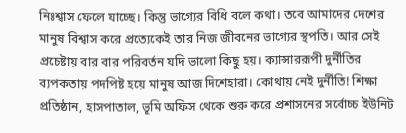নিঃশ্বাস ফেলে যাচ্ছে। কিন্তু ভাগ্যের বিধি বলে কথা। তবে আমাদের দেশের মানুষ বিশ্বাস করে প্রত্যেকেই তার নিজ জীবনের ভাগ্যের স্থপতি। আর সেই প্রচেষ্টায় বার বার পরিবর্তন যদি ভালো কিছু হয়। ক্যান্সাররূপী দুর্নীতির ব্যপকতায় পদপিষ্ট হয়ে মানুষ আজ দিশেহারা। কোথায় নেই দুর্নীতি! শিক্ষা প্রতিষ্ঠান, হাসপাতাল, ভূমি অফিস থেকে শুরু করে প্রশাসনের সর্বোচ্চ ইউনিট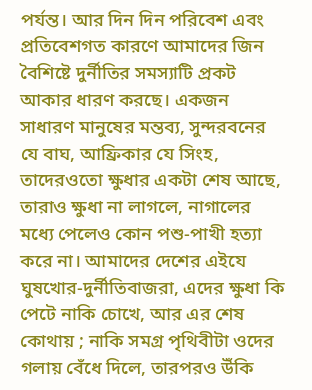পর্যন্ত। আর দিন দিন পরিবেশ এবং প্রতিবেশগত কারণে আমাদের জিন বৈশিষ্টে দুর্নীতির সমস্যাটি প্রকট আকার ধারণ করছে। একজন সাধারণ মানুষের মন্তব্য, সুন্দরবনের যে বাঘ, আফ্রিকার যে সিংহ, তাদেরওতো ক্ষুধার একটা শেষ আছে, তারাও ক্ষুধা না লাগলে, নাগালের মধ্যে পেলেও কোন পশু-পাখী হত্যা করে না। আমাদের দেশের এইযে ঘুষখোর-দুর্নীতিবাজরা, এদের ক্ষুধা কি পেটে নাকি চোখে, আর এর শেষ কোথায় ; নাকি সমগ্র পৃথিবীটা ওদের গলায় বেঁধে দিলে, তারপরও উঁকি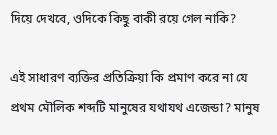দিয়ে দেখবে, ওদিকে কিছু বাকী রয়ে গেল নাকি?

এই সাধারণ ব্যক্তির প্রতিক্রিয়া কি প্রমাণ করে না যে প্রথম মৌলিক শব্দটি মানুষের যথাযথ এজেন্ডা? মানুষ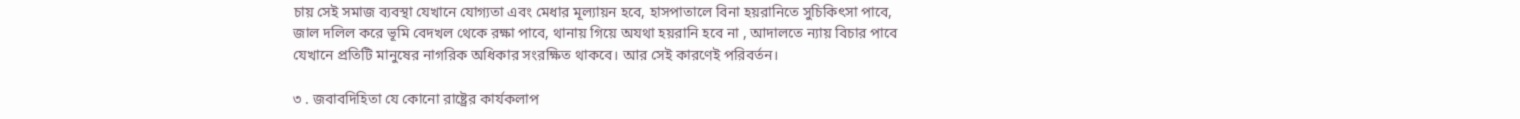চায় সেই সমাজ ব্যবস্থা যেখানে যোগ্যতা এবং মেধার মূল্যায়ন হবে, হাসপাতালে বিনা হয়রানিতে সুচিকিৎসা পাবে, জাল দলিল করে ভূমি বেদখল থেকে রক্ষা পাবে, থানায় গিয়ে অযথা হয়রানি হবে না , আদালতে ন্যায় বিচার পাবে যেখানে প্রতিটি মানুষের নাগরিক অধিকার সংরক্ষিত থাকবে। আর সেই কারণেই পরিবর্তন।

৩ . জবাবদিহিতা যে কোনো রাষ্ট্রের কার্যকলাপ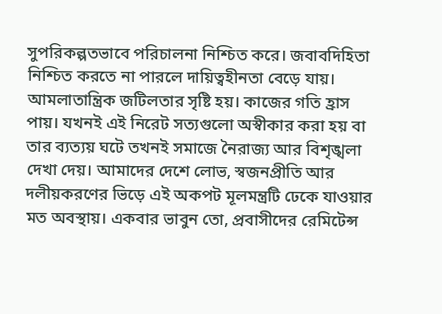সুপরিকল্পতভাবে পরিচালনা নিশ্চিত করে। জবাবদিহিতা নিশ্চিত করতে না পারলে দায়িত্বহীনতা বেড়ে যায়। আমলাতান্ত্রিক জটিলতার সৃষ্টি হয়। কাজের গতি হ্রাস পায়। যখনই এই নিরেট সত্যগুলো অস্বীকার করা হয় বা তার ব্যত্যয় ঘটে তখনই সমাজে নৈরাজ্য আর বিশৃঙ্খলা দেখা দেয়। আমাদের দেশে লোভ, স্বজনপ্রীতি আর দলীয়করণের ভিড়ে এই অকপট মূলমন্ত্রটি ঢেকে যাওয়ার মত অবস্থায়। একবার ভাবুন তো, প্রবাসীদের রেমিটেন্স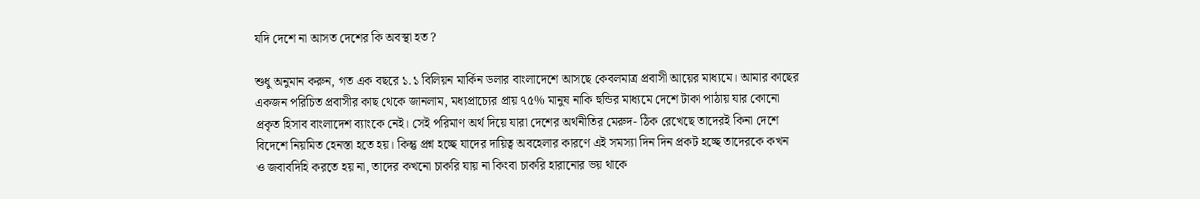যদি দেশে না আসত দেশের কি অবস্থা হত ?

শুধু অনুমান করুন, গত এক বছরে ১.১ বিলিয়ন মার্কিন ডলার বাংলাদেশে আসছে কেবলমাত্র প্রবাসী আয়ের মাধ্যমে। আমার কাছের একজন পরিচিত প্রবাসীর কাছ থেকে জানলাম, মধ্যপ্রাচ্যের প্রায় ৭৫% মানুষ নাকি হুন্ডির মাধ্যমে দেশে টাকা পাঠায় যার কোনো প্রকৃত হিসাব বাংলাদেশ ব্যাংকে নেই। সেই পরিমাণ অর্থ দিয়ে যারা দেশের অর্থনীতির মেরুদ- ঠিক রেখেছে তাদেরই কিনা দেশে বিদেশে নিয়মিত হেনস্তা হতে হয়। কিন্তু প্রশ্ন হচ্ছে যাদের দায়িত্ব অবহেলার কারণে এই সমস্যা দিন দিন প্রকট হচ্ছে তাদেরকে কখন ও জবাবদিহি করতে হয় না, তাদের কখনো চাকরি যায় না কিংবা চাকরি হারানোর ভয় থাকে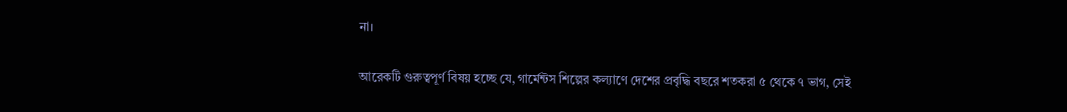না।

আরেকটি গুরুত্বপূর্ণ বিষয় হচ্ছে যে, গার্মেন্টস শিল্পের কল্যাণে দেশের প্রবৃদ্ধি বছরে শতকরা ৫ থেকে ৭ ভাগ, সেই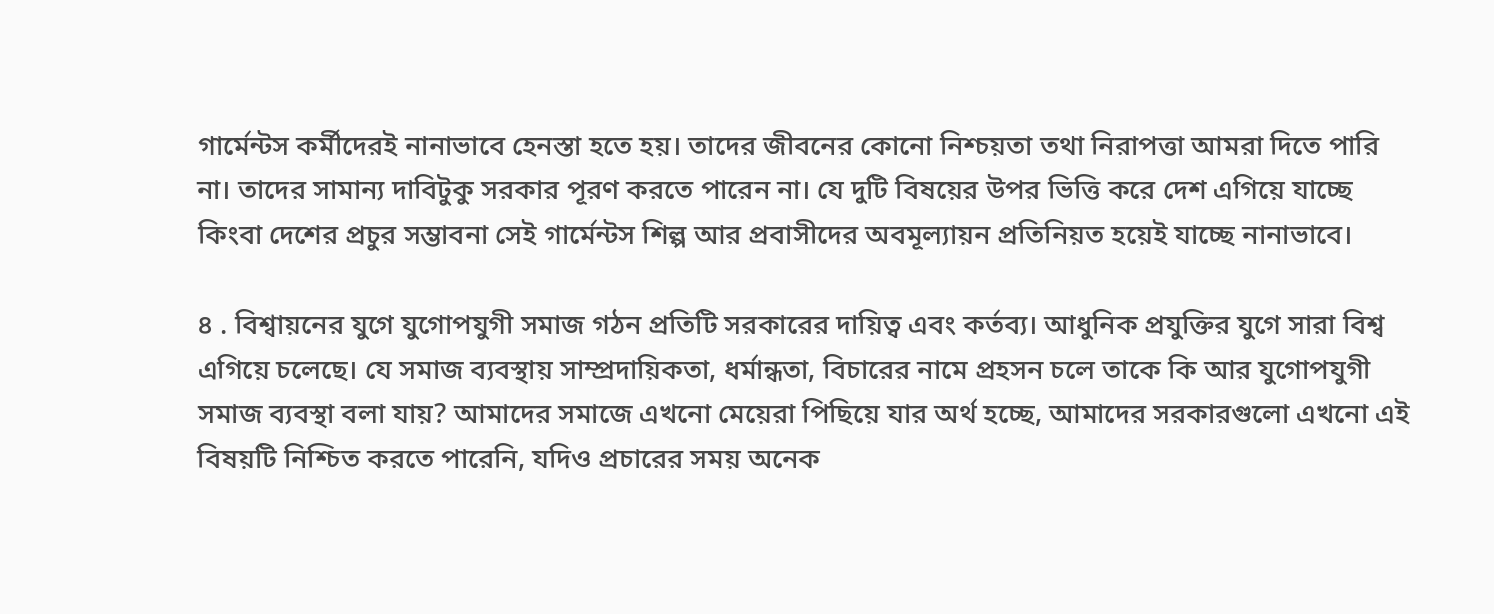গার্মেন্টস কর্মীদেরই নানাভাবে হেনস্তা হতে হয়। তাদের জীবনের কোনো নিশ্চয়তা তথা নিরাপত্তা আমরা দিতে পারি না। তাদের সামান্য দাবিটুকু সরকার পূরণ করতে পারেন না। যে দুটি বিষয়ের উপর ভিত্তি করে দেশ এগিয়ে যাচ্ছে কিংবা দেশের প্রচুর সম্ভাবনা সেই গার্মেন্টস শিল্প আর প্রবাসীদের অবমূল্যায়ন প্রতিনিয়ত হয়েই যাচ্ছে নানাভাবে।

৪ . বিশ্বায়নের যুগে যুগোপযুগী সমাজ গঠন প্রতিটি সরকারের দায়িত্ব এবং কর্তব্য। আধুনিক প্রযুক্তির যুগে সারা বিশ্ব এগিয়ে চলেছে। যে সমাজ ব্যবস্থায় সাম্প্রদায়িকতা, ধর্মান্ধতা, বিচারের নামে প্রহসন চলে তাকে কি আর যুগোপযুগী সমাজ ব্যবস্থা বলা যায়? আমাদের সমাজে এখনো মেয়েরা পিছিয়ে যার অর্থ হচ্ছে, আমাদের সরকারগুলো এখনো এই বিষয়টি নিশ্চিত করতে পারেনি, যদিও প্রচারের সময় অনেক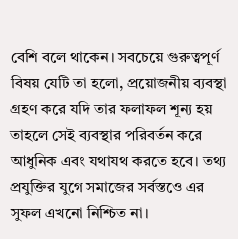বেশি বলে থাকেন। সবচেয়ে গুরুত্বপূর্ণ বিষয় যেটি তা হলো, প্রয়োজনীয় ব্যবস্থা গ্রহণ করে যদি তার ফলাফল শূন্য হয় তাহলে সেই ব্যবস্থার পরিবর্তন করে আধুনিক এবং যথাযথ করতে হবে। তথ্য প্রযুক্তির যুগে সমাজের সর্বস্তওে এর সুফল এখনো নিশ্চিত না।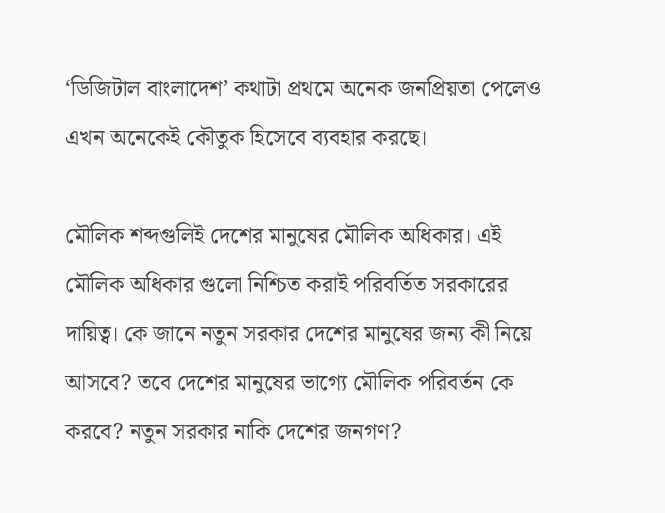‘ডিজিটাল বাংলাদেশ’ কথাটা প্রথমে অনেক জনপ্রিয়তা পেলেও এখন অনেকেই কৌতুক হিসেবে ব্যবহার করছে।

মৌলিক শব্দগুলিই দেশের মানুষের মৌলিক অধিকার। এই মৌলিক অধিকার গুলো নিশ্চিত করাই পরিবর্তিত সরকারের দায়িত্ব। কে জানে নতুন সরকার দেশের মানুষের জন্য কী নিয়ে আসবে? তবে দেশের মানুষের ভাগ্যে মৌলিক পরিবর্তন কে করবে? নতুন সরকার নাকি দেশের জনগণ?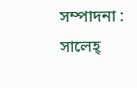সম্পাদনা : সালেহ্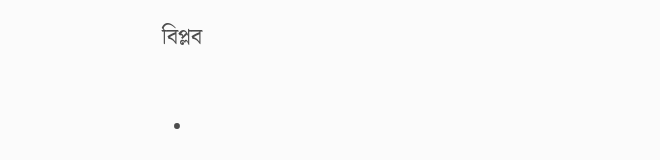বিপ্লব

  •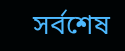সর্বশেষ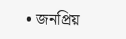• জনপ্রিয়